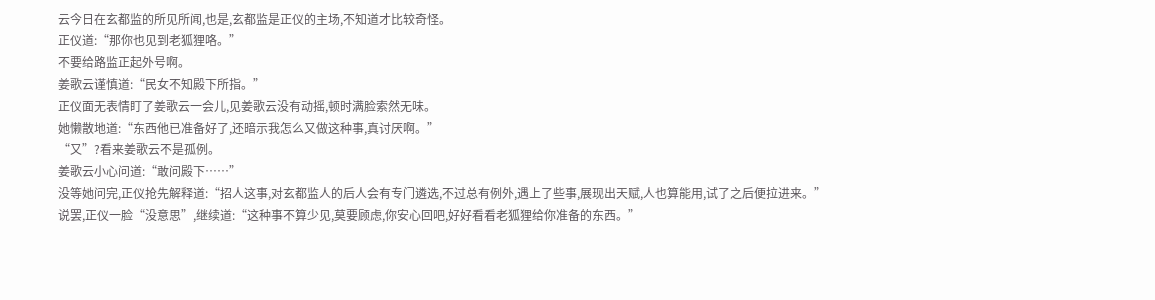云今日在玄都监的所见所闻,也是,玄都监是正仪的主场,不知道才比较奇怪。
正仪道:“那你也见到老狐狸咯。”
不要给路监正起外号啊。
姜歌云谨慎道:“民女不知殿下所指。”
正仪面无表情盯了姜歌云一会儿,见姜歌云没有动摇,顿时满脸索然无味。
她懒散地道:“东西他已准备好了,还暗示我怎么又做这种事,真讨厌啊。”
“又”?看来姜歌云不是孤例。
姜歌云小心问道:“敢问殿下……”
没等她问完,正仪抢先解释道:“招人这事,对玄都监人的后人会有专门遴选,不过总有例外,遇上了些事,展现出天赋,人也算能用,试了之后便拉进来。”
说罢,正仪一脸“没意思”,继续道:“这种事不算少见,莫要顾虑,你安心回吧,好好看看老狐狸给你准备的东西。”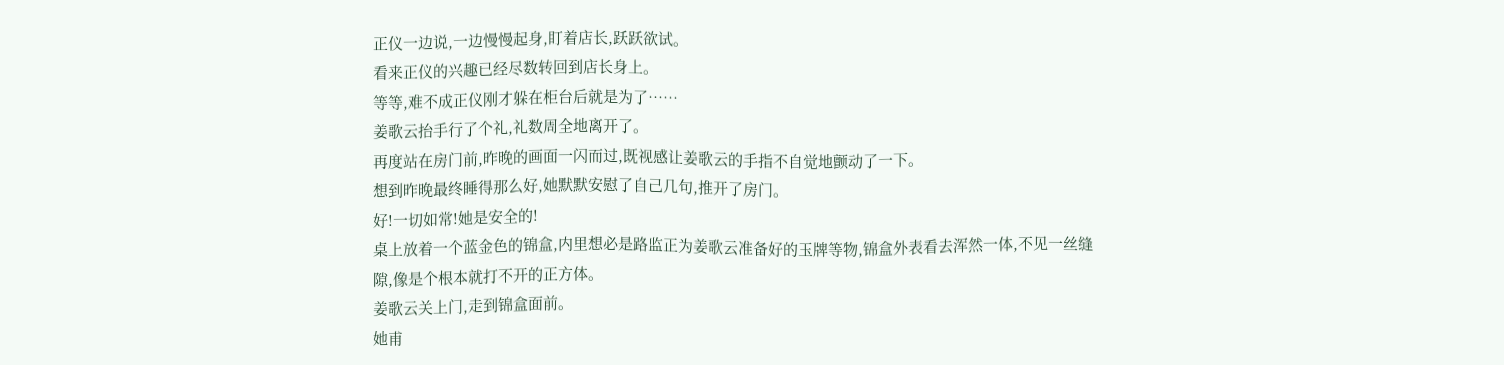正仪一边说,一边慢慢起身,盯着店长,跃跃欲试。
看来正仪的兴趣已经尽数转回到店长身上。
等等,难不成正仪刚才躲在柜台后就是为了……
姜歌云抬手行了个礼,礼数周全地离开了。
再度站在房门前,昨晚的画面一闪而过,既视感让姜歌云的手指不自觉地颤动了一下。
想到昨晚最终睡得那么好,她默默安慰了自己几句,推开了房门。
好!一切如常!她是安全的!
桌上放着一个蓝金色的锦盒,内里想必是路监正为姜歌云准备好的玉牌等物,锦盒外表看去浑然一体,不见一丝缝隙,像是个根本就打不开的正方体。
姜歌云关上门,走到锦盒面前。
她甫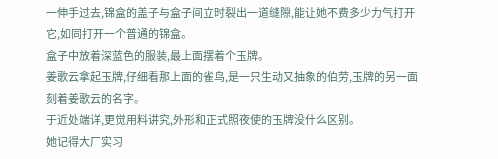一伸手过去,锦盒的盖子与盒子间立时裂出一道缝隙,能让她不费多少力气打开它,如同打开一个普通的锦盒。
盒子中放着深蓝色的服装,最上面摆着个玉牌。
姜歌云拿起玉牌,仔细看那上面的雀鸟,是一只生动又抽象的伯劳,玉牌的另一面刻着姜歌云的名字。
于近处端详,更觉用料讲究,外形和正式照夜使的玉牌没什么区别。
她记得大厂实习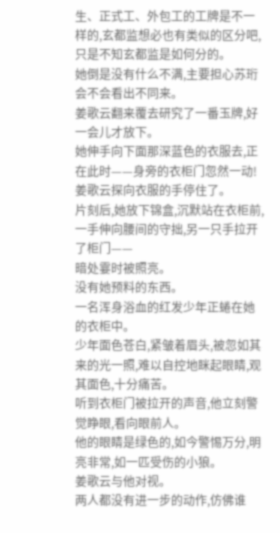生、正式工、外包工的工牌是不一样的,玄都监想必也有类似的区分吧,只是不知玄都监是如何分的。
她倒是没有什么不满,主要担心苏珩会不会看出不同来。
姜歌云翻来覆去研究了一番玉牌,好一会儿才放下。
她伸手向下面那深蓝色的衣服去,正在此时——身旁的衣柜门忽然一动!
姜歌云探向衣服的手停住了。
片刻后,她放下锦盒,沉默站在衣柜前,一手伸向腰间的守拙,另一只手拉开了柜门——
暗处霎时被照亮。
没有她预料的东西。
一名浑身浴血的红发少年正蜷在她的衣柜中。
少年面色苍白,紧皱着眉头,被忽如其来的光一照,难以自控地眯起眼睛,观其面色,十分痛苦。
听到衣柜门被拉开的声音,他立刻警觉睁眼,看向眼前人。
他的眼睛是绿色的,如今警惕万分,明亮非常,如一匹受伤的小狼。
姜歌云与他对视。
两人都没有进一步的动作,仿佛谁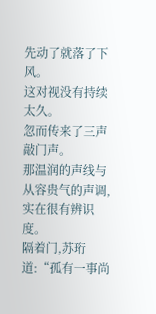先动了就落了下风。
这对视没有持续太久。
忽而传来了三声敲门声。
那温润的声线与从容贵气的声调,实在很有辨识度。
隔着门,苏珩道:“孤有一事尚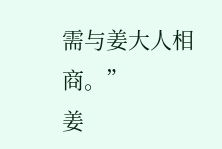需与姜大人相商。”
姜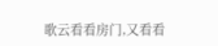歌云看看房门,又看看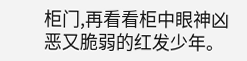柜门,再看看柜中眼神凶恶又脆弱的红发少年。